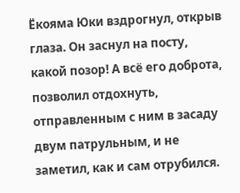Ёкояма Юки вздрогнул, открыв глаза. Он заснул на посту, какой позор! А всё его доброта, позволил отдохнуть, отправленным с ним в засаду двум патрульным, и не заметил, как и сам отрубился.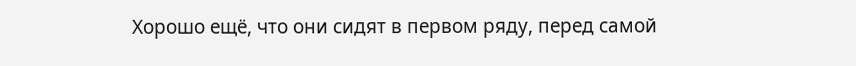Хорошо ещё, что они сидят в первом ряду, перед самой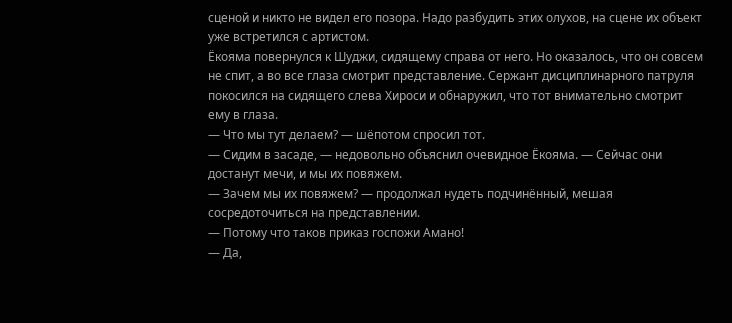сценой и никто не видел его позора. Надо разбудить этих олухов, на сцене их объект уже встретился с артистом.
Ёкояма повернулся к Шуджи, сидящему справа от него. Но оказалось, что он совсем не спит, а во все глаза смотрит представление. Сержант дисциплинарного патруля покосился на сидящего слева Хироси и обнаружил, что тот внимательно смотрит ему в глаза.
— Что мы тут делаем? — шёпотом спросил тот.
— Сидим в засаде, — недовольно объяснил очевидное Ёкояма. — Сейчас они достанут мечи, и мы их повяжем.
— Зачем мы их повяжем? — продолжал нудеть подчинённый, мешая сосредоточиться на представлении.
— Потому что таков приказ госпожи Амано!
— Да,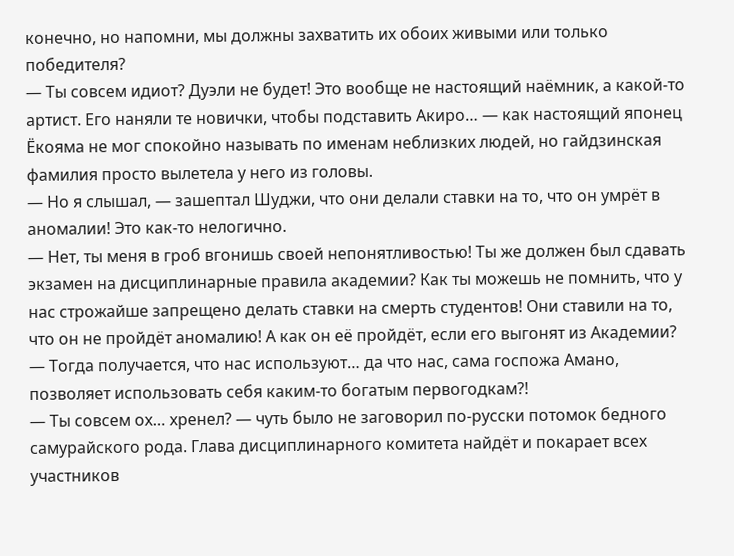конечно, но напомни, мы должны захватить их обоих живыми или только победителя?
— Ты совсем идиот? Дуэли не будет! Это вообще не настоящий наёмник, а какой-то артист. Его наняли те новички, чтобы подставить Акиро… — как настоящий японец Ёкояма не мог спокойно называть по именам неблизких людей, но гайдзинская фамилия просто вылетела у него из головы.
— Но я слышал, — зашептал Шуджи, что они делали ставки на то, что он умрёт в аномалии! Это как-то нелогично.
— Нет, ты меня в гроб вгонишь своей непонятливостью! Ты же должен был сдавать экзамен на дисциплинарные правила академии? Как ты можешь не помнить, что у нас строжайше запрещено делать ставки на смерть студентов! Они ставили на то, что он не пройдёт аномалию! А как он её пройдёт, если его выгонят из Академии?
— Тогда получается, что нас используют… да что нас, сама госпожа Амано, позволяет использовать себя каким-то богатым первогодкам?!
— Ты совсем ох… хренел? — чуть было не заговорил по-русски потомок бедного самурайского рода. Глава дисциплинарного комитета найдёт и покарает всех участников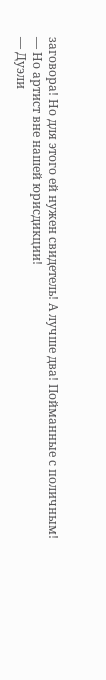заговора! Но для этого ей нужен свидетель! А лучше два! Пойманные с поличным!
— Но артист вне нашей юрисдикции!
— Дуэли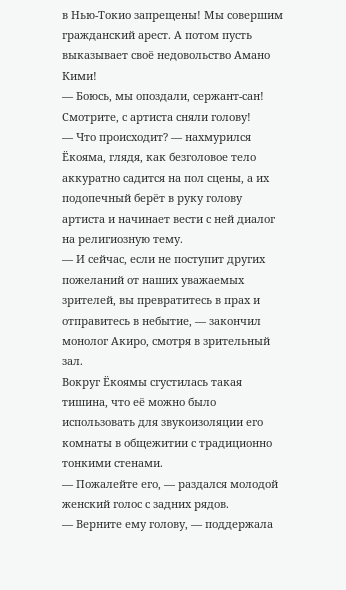в Нью-Токио запрещены! Мы совершим гражданский арест. А потом пусть выказывает своё недовольство Амано Кими!
— Боюсь, мы опоздали, сержант-сан! Смотрите, с артиста сняли голову!
— Что происходит? — нахмурился Ёкояма, глядя, как безголовое тело аккуратно садится на пол сцены, а их подопечный берёт в руку голову артиста и начинает вести с ней диалог на религиозную тему.
— И сейчас, если не поступит других пожеланий от наших уважаемых зрителей, вы превратитесь в прах и отправитесь в небытие, — закончил монолог Акиро, смотря в зрительный зал.
Вокруг Ёкоямы сгустилась такая тишина, что её можно было использовать для звукоизоляции его комнаты в общежитии с традиционно тонкими стенами.
— Пожалейте его, — раздался молодой женский голос с задних рядов.
— Верните ему голову, — поддержала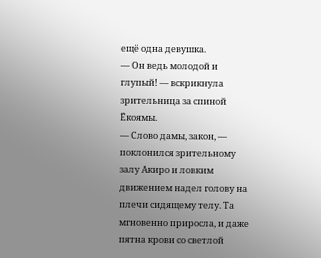ещё одна девушка.
— Он ведь молодой и глупый! — вскрикнула зрительница за спиной Ёкоямы.
— Слово дамы, закон, — поклонился зрительному залу Акиро и ловким движением надел голову на плечи сидящему телу. Та мгновенно приросла, и даже пятна крови со светлой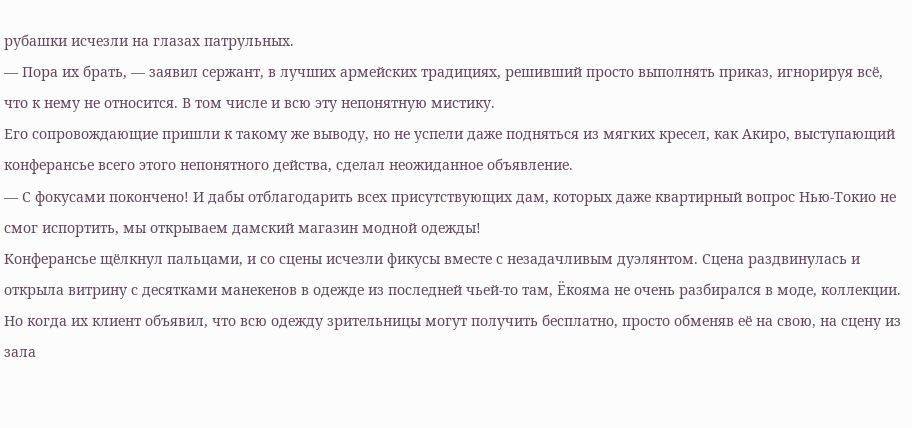рубашки исчезли на глазах патрульных.
— Пора их брать, — заявил сержант, в лучших армейских традициях, решивший просто выполнять приказ, игнорируя всё, что к нему не относится. В том числе и всю эту непонятную мистику.
Его сопровождающие пришли к такому же выводу, но не успели даже подняться из мягких кресел, как Акиро, выступающий конферансье всего этого непонятного действа, сделал неожиданное объявление.
— С фокусами покончено! И дабы отблагодарить всех присутствующих дам, которых даже квартирный вопрос Нью-Токио не смог испортить, мы открываем дамский магазин модной одежды!
Конферансье щёлкнул пальцами, и со сцены исчезли фикусы вместе с незадачливым дуэлянтом. Сцена раздвинулась и открыла витрину с десятками манекенов в одежде из последней чьей-то там, Ёкояма не очень разбирался в моде, коллекции. Но когда их клиент объявил, что всю одежду зрительницы могут получить бесплатно, просто обменяв её на свою, на сцену из зала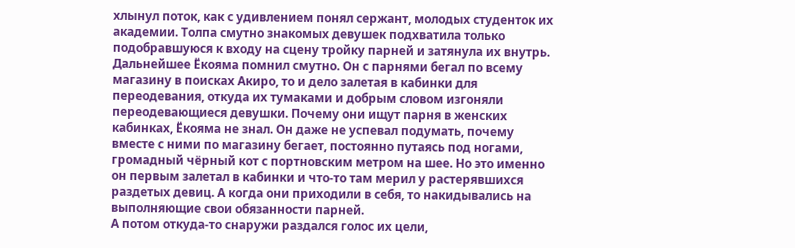хлынул поток, как с удивлением понял сержант, молодых студенток их академии. Толпа смутно знакомых девушек подхватила только подобравшуюся к входу на сцену тройку парней и затянула их внутрь.
Дальнейшее Ёкояма помнил смутно. Он с парнями бегал по всему магазину в поисках Акиро, то и дело залетая в кабинки для переодевания, откуда их тумаками и добрым словом изгоняли переодевающиеся девушки. Почему они ищут парня в женских кабинках, Ёкояма не знал. Он даже не успевал подумать, почему вместе с ними по магазину бегает, постоянно путаясь под ногами, громадный чёрный кот с портновским метром на шее. Но это именно он первым залетал в кабинки и что-то там мерил у растерявшихся раздетых девиц. А когда они приходили в себя, то накидывались на выполняющие свои обязанности парней.
А потом откуда-то снаружи раздался голос их цели,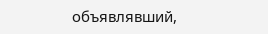объявлявший,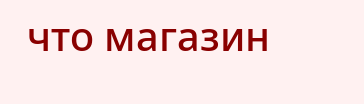что магазин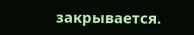закрывается.